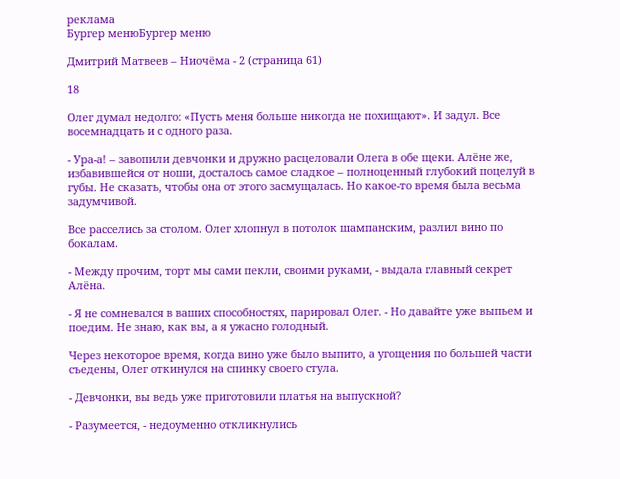реклама
Бургер менюБургер меню

Дмитрий Матвеев – Ниочёма - 2 (страница 61)

18

Олег думал недолго: «Пусть меня больше никогда не похищают». И задул. Все восемнадцать и с одного раза.

- Ура-а! – завопили девчонки и дружно расцеловали Олега в обе щеки. Алёне же, избавившейся от ноши, досталось самое сладкое – полноценный глубокий поцелуй в губы. Не сказать, чтобы она от этого засмущалась. Но какое-то время была весьма задумчивой.

Все расселись за столом. Олег хлопнул в потолок шампанским, разлил вино по бокалам.

- Между прочим, торт мы сами пекли, своими руками, - выдала главный секрет Алёна.

- Я не сомневался в ваших способностях, парировал Олег. - Но давайте уже выпьем и поедим. Не знаю, как вы, а я ужасно голодный.

Через некоторое время, когда вино уже было выпито, а угощения по большей части съедены, Олег откинулся на спинку своего стула.

- Девчонки, вы ведь уже приготовили платья на выпускной?

- Разумеется, - недоуменно откликнулись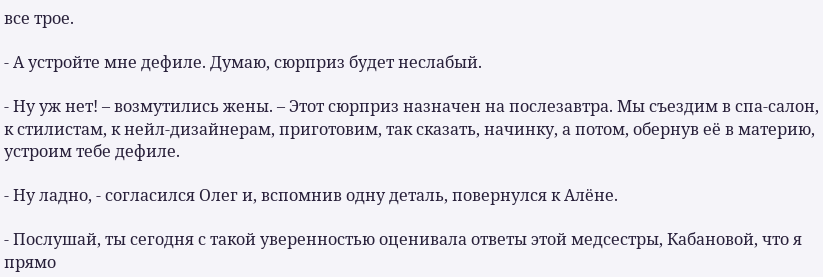все трое.

- А устройте мне дефиле. Думаю, сюрприз будет неслабый.

- Ну уж нет! – возмутились жены. – Этот сюрприз назначен на послезавтра. Мы съездим в спа-салон, к стилистам, к нейл-дизайнерам, приготовим, так сказать, начинку, а потом, обернув её в материю, устроим тебе дефиле.

- Ну ладно, - согласился Олег и, вспомнив одну деталь, повернулся к Алёне.

- Послушай, ты сегодня с такой уверенностью оценивала ответы этой медсестры, Кабановой, что я прямо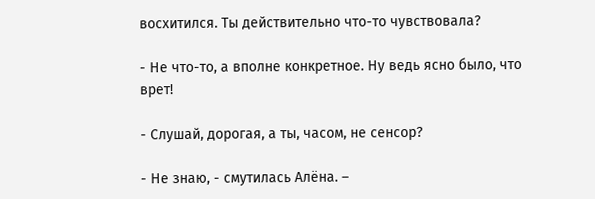восхитился. Ты действительно что-то чувствовала?

- Не что-то, а вполне конкретное. Ну ведь ясно было, что врет!

- Слушай, дорогая, а ты, часом, не сенсор?

- Не знаю, - смутилась Алёна. –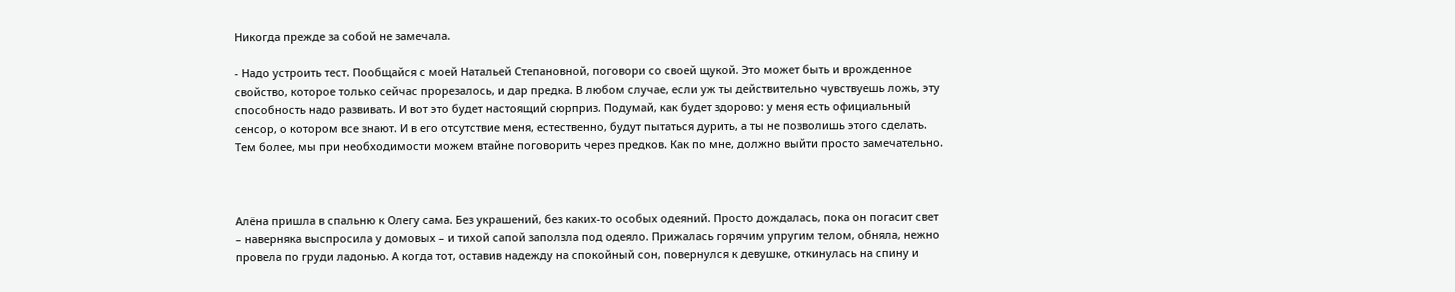Никогда прежде за собой не замечала.

- Надо устроить тест. Пообщайся с моей Натальей Степановной, поговори со своей щукой. Это может быть и врожденное свойство, которое только сейчас прорезалось, и дар предка. В любом случае, если уж ты действительно чувствуешь ложь, эту способность надо развивать. И вот это будет настоящий сюрприз. Подумай, как будет здорово: у меня есть официальный сенсор, о котором все знают. И в его отсутствие меня, естественно, будут пытаться дурить, а ты не позволишь этого сделать. Тем более, мы при необходимости можем втайне поговорить через предков. Как по мне, должно выйти просто замечательно.



Алёна пришла в спальню к Олегу сама. Без украшений, без каких-то особых одеяний. Просто дождалась, пока он погасит свет – наверняка выспросила у домовых – и тихой сапой заползла под одеяло. Прижалась горячим упругим телом, обняла, нежно провела по груди ладонью. А когда тот, оставив надежду на спокойный сон, повернулся к девушке, откинулась на спину и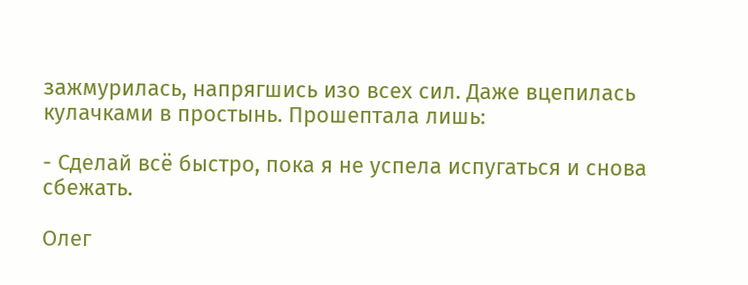зажмурилась, напрягшись изо всех сил. Даже вцепилась кулачками в простынь. Прошептала лишь:

- Сделай всё быстро, пока я не успела испугаться и снова сбежать.

Олег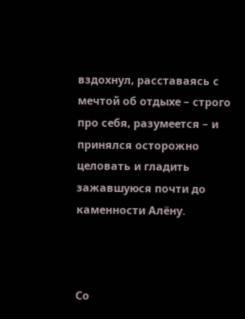вздохнул, расставаясь с мечтой об отдыхе – строго про себя, разумеется – и принялся осторожно целовать и гладить зажавшуюся почти до каменности Алёну.



Со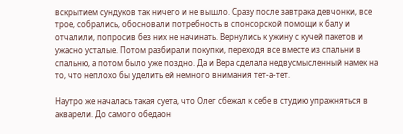вскрытием сундуков так ничего и не вышло. Сразу после завтрака девчонки, все трое, собрались, обосновали потребность в спонсорской помощи к балу и отчалили, попросив без них не начинать. Вернулись к ужину с кучей пакетов и ужасно усталые. Потом разбирали покупки, переходя все вместе из спальни в спальню, а потом было уже поздно. Да и Вера сделала недвусмысленный намек на то, что неплохо бы уделить ей немного внимания тет-а-тет.

Наутро же началась такая суета, что Олег сбежал к себе в студию упражняться в акварели. До самого обедаон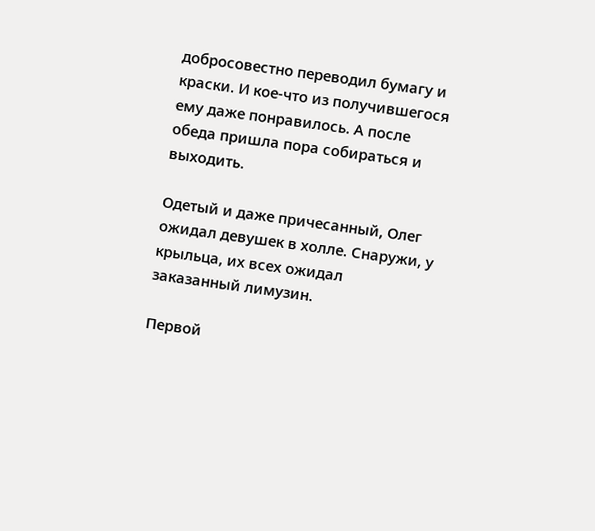добросовестно переводил бумагу и краски. И кое-что из получившегося ему даже понравилось. А после обеда пришла пора собираться и выходить.

Одетый и даже причесанный, Олег ожидал девушек в холле. Снаружи, у крыльца, их всех ожидал заказанный лимузин.

Первой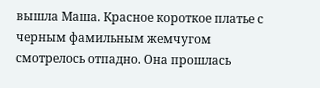вышла Маша. Красное короткое платье с черным фамильным жемчугом смотрелось отпадно. Она прошлась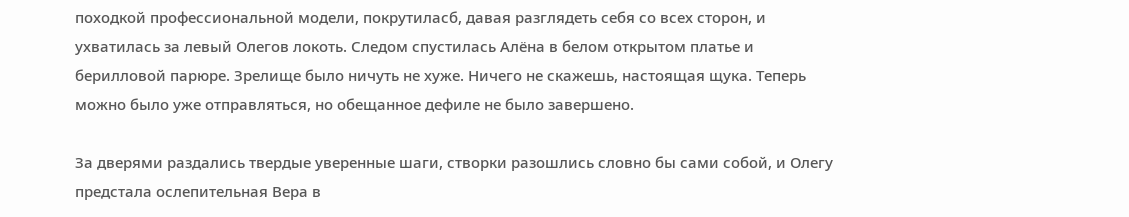походкой профессиональной модели, покрутиласб, давая разглядеть себя со всех сторон, и ухватилась за левый Олегов локоть. Следом спустилась Алёна в белом открытом платье и берилловой парюре. Зрелище было ничуть не хуже. Ничего не скажешь, настоящая щука. Теперь можно было уже отправляться, но обещанное дефиле не было завершено.

За дверями раздались твердые уверенные шаги, створки разошлись словно бы сами собой, и Олегу предстала ослепительная Вера в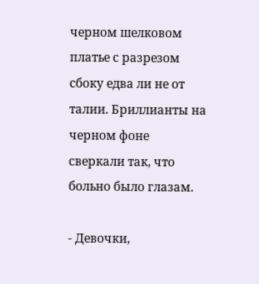черном шелковом платье с разрезом сбоку едва ли не от талии. Бриллианты на черном фоне сверкали так, что больно было глазам.

- Девочки,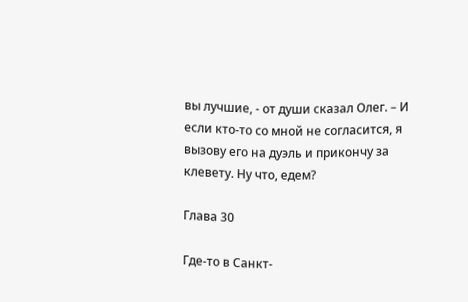вы лучшие, - от души сказал Олег. – И если кто-то со мной не согласится, я вызову его на дуэль и прикончу за клевету. Ну что, едем?

Глава 30

Где-то в Санкт-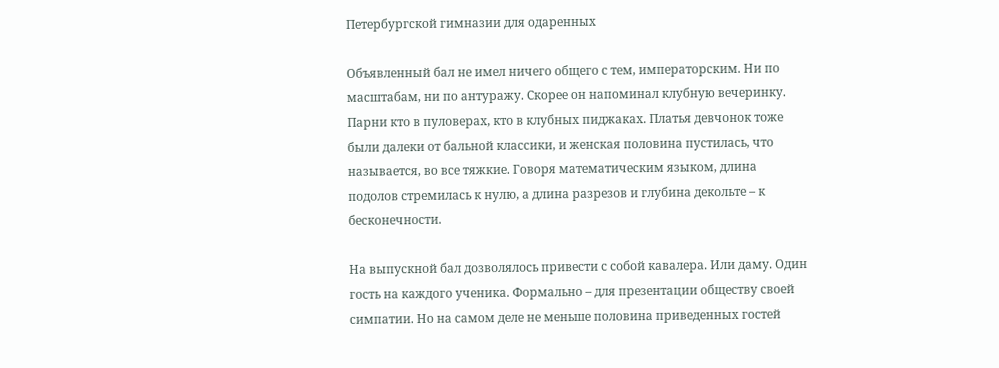Петербургской гимназии для одаренных

Объявленный бал не имел ничего общего с тем, императорским. Ни по масштабам, ни по антуражу. Скорее он напоминал клубную вечеринку. Парни кто в пуловерах, кто в клубных пиджаках. Платья девчонок тоже были далеки от бальной классики, и женская половина пустилась, что называется, во все тяжкие. Говоря математическим языком, длина подолов стремилась к нулю, а длина разрезов и глубина декольте – к бесконечности.

На выпускной бал дозволялось привести с собой кавалера. Или даму. Один гость на каждого ученика. Формально – для презентации обществу своей симпатии. Но на самом деле не меньше половина приведенных гостей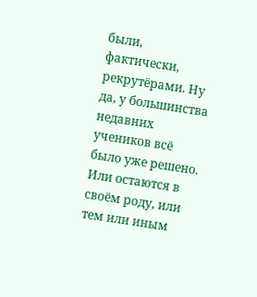были, фактически, рекрутёрами. Ну да, у большинства недавних учеников всё было уже решено. Или остаются в своём роду, или тем или иным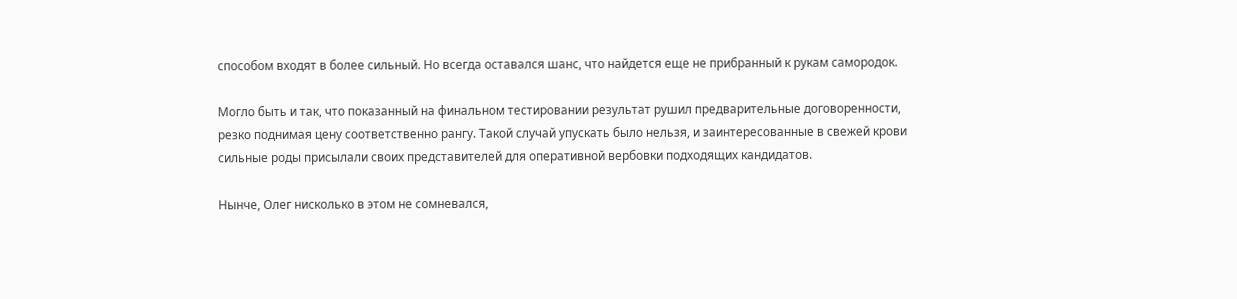способом входят в более сильный. Но всегда оставался шанс, что найдется еще не прибранный к рукам самородок.

Могло быть и так, что показанный на финальном тестировании результат рушил предварительные договоренности, резко поднимая цену соответственно рангу. Такой случай упускать было нельзя, и заинтересованные в свежей крови сильные роды присылали своих представителей для оперативной вербовки подходящих кандидатов.

Нынче, Олег нисколько в этом не сомневался,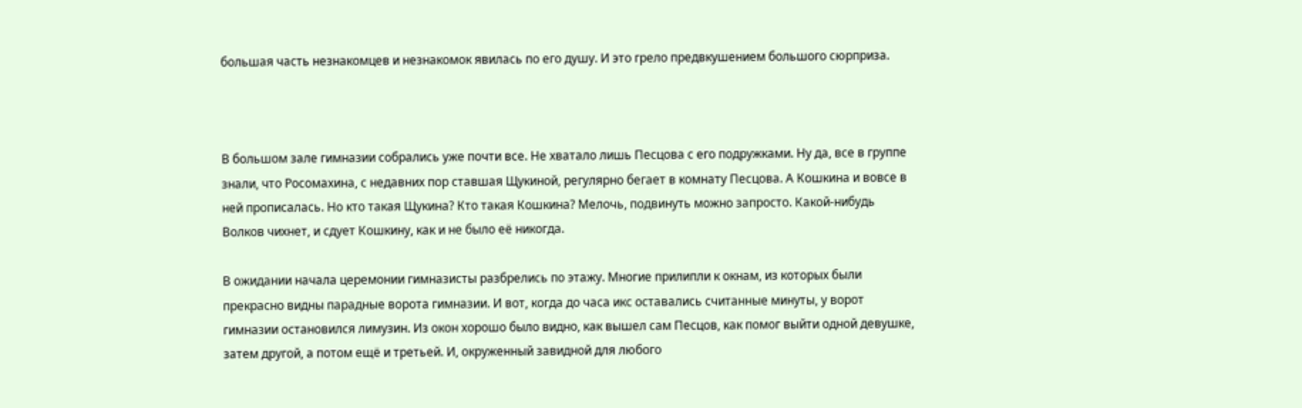большая часть незнакомцев и незнакомок явилась по его душу. И это грело предвкушением большого сюрприза.



В большом зале гимназии собрались уже почти все. Не хватало лишь Песцова с его подружками. Ну да, все в группе знали, что Росомахина, с недавних пор ставшая Щукиной, регулярно бегает в комнату Песцова. А Кошкина и вовсе в ней прописалась. Но кто такая Щукина? Кто такая Кошкина? Мелочь, подвинуть можно запросто. Какой-нибудь Волков чихнет, и сдует Кошкину, как и не было её никогда.

В ожидании начала церемонии гимназисты разбрелись по этажу. Многие прилипли к окнам, из которых были прекрасно видны парадные ворота гимназии. И вот, когда до часа икс оставались считанные минуты, у ворот гимназии остановился лимузин. Из окон хорошо было видно, как вышел сам Песцов, как помог выйти одной девушке, затем другой, а потом ещё и третьей. И, окруженный завидной для любого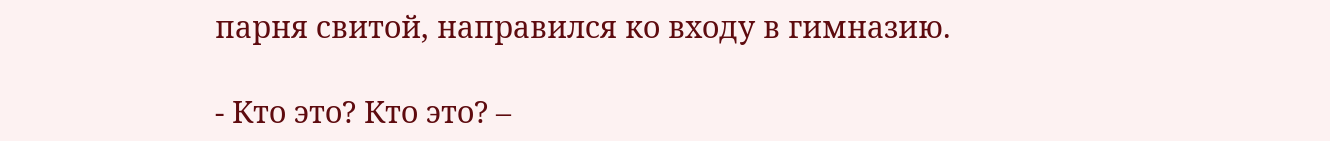парня свитой, направился ко входу в гимназию.

- Кто это? Кто это? –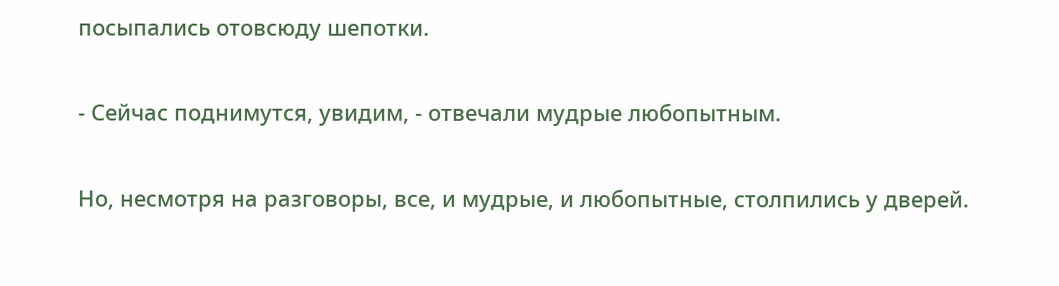посыпались отовсюду шепотки.

- Сейчас поднимутся, увидим, - отвечали мудрые любопытным.

Но, несмотря на разговоры, все, и мудрые, и любопытные, столпились у дверей.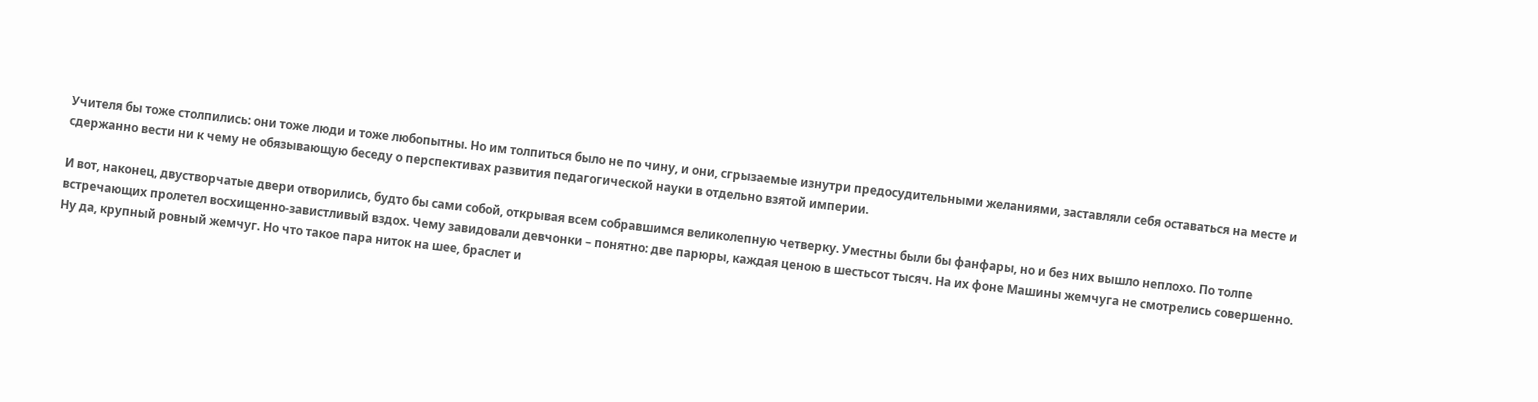Учителя бы тоже столпились: они тоже люди и тоже любопытны. Но им толпиться было не по чину, и они, сгрызаемые изнутри предосудительными желаниями, заставляли себя оставаться на месте и сдержанно вести ни к чему не обязывающую беседу о перспективах развития педагогической науки в отдельно взятой империи.

И вот, наконец, двустворчатые двери отворились, будто бы сами собой, открывая всем собравшимся великолепную четверку. Уместны были бы фанфары, но и без них вышло неплохо. По толпе встречающих пролетел восхищенно-завистливый вздох. Чему завидовали девчонки – понятно: две парюры, каждая ценою в шестьсот тысяч. На их фоне Машины жемчуга не смотрелись совершенно. Ну да, крупный ровный жемчуг. Но что такое пара ниток на шее, браслет и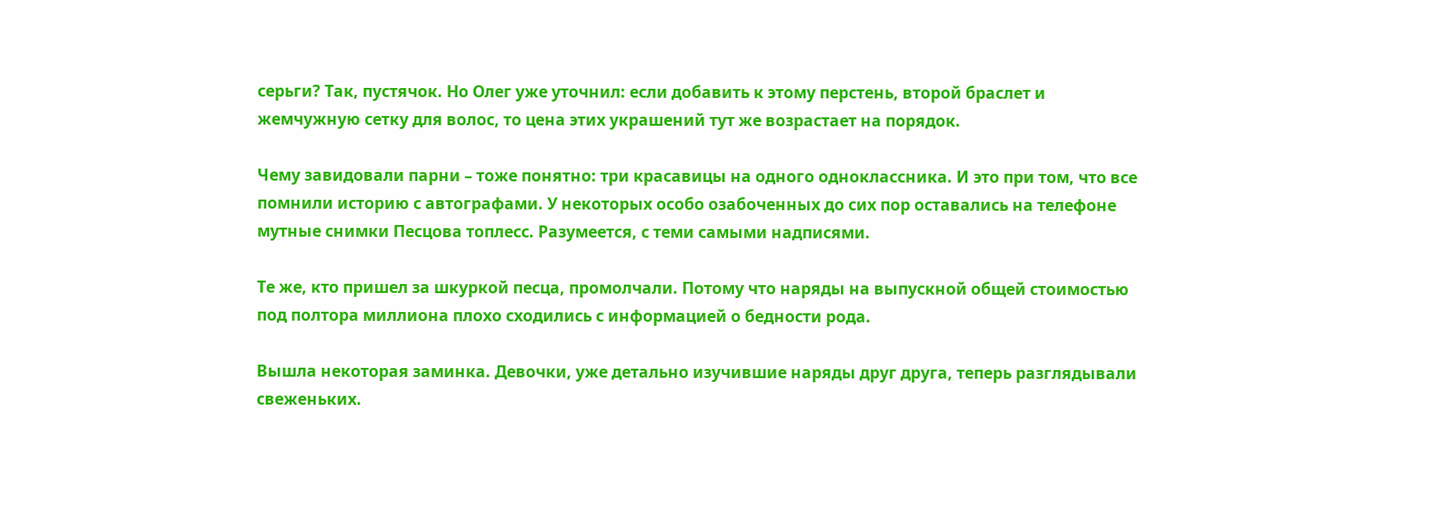серьги? Так, пустячок. Но Олег уже уточнил: если добавить к этому перстень, второй браслет и жемчужную сетку для волос, то цена этих украшений тут же возрастает на порядок.

Чему завидовали парни – тоже понятно: три красавицы на одного одноклассника. И это при том, что все помнили историю с автографами. У некоторых особо озабоченных до сих пор оставались на телефоне мутные снимки Песцова топлесс. Разумеется, с теми самыми надписями.

Те же, кто пришел за шкуркой песца, промолчали. Потому что наряды на выпускной общей стоимостью под полтора миллиона плохо сходились с информацией о бедности рода.

Вышла некоторая заминка. Девочки, уже детально изучившие наряды друг друга, теперь разглядывали свеженьких.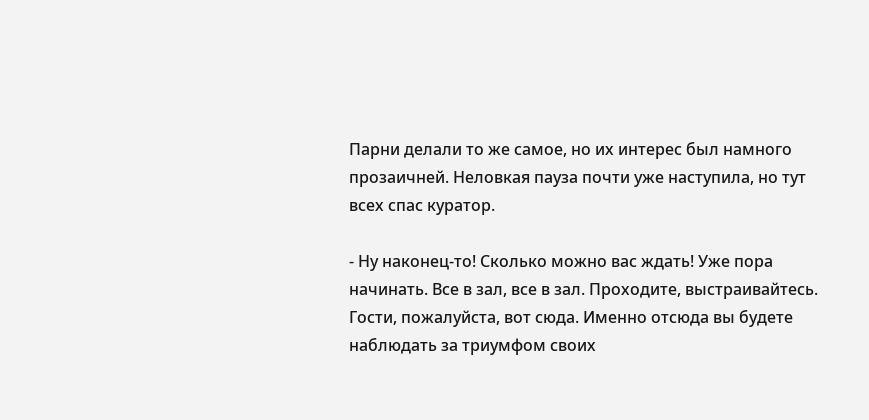Парни делали то же самое, но их интерес был намного прозаичней. Неловкая пауза почти уже наступила, но тут всех спас куратор.

- Ну наконец-то! Сколько можно вас ждать! Уже пора начинать. Все в зал, все в зал. Проходите, выстраивайтесь. Гости, пожалуйста, вот сюда. Именно отсюда вы будете наблюдать за триумфом своих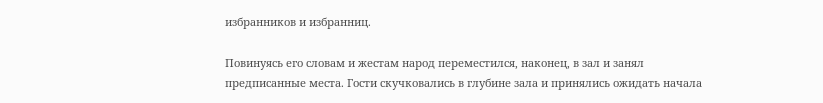избранников и избранниц.

Повинуясь его словам и жестам народ переместился, наконец, в зал и занял предписанные места. Гости скучковались в глубине зала и принялись ожидать начала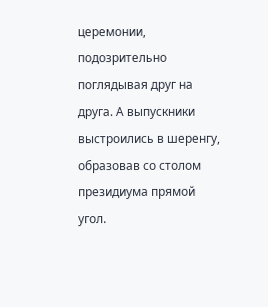церемонии, подозрительно поглядывая друг на друга. А выпускники выстроились в шеренгу, образовав со столом президиума прямой угол.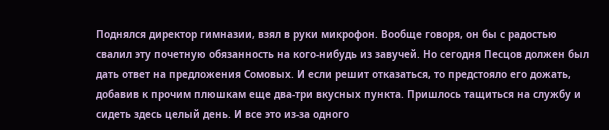Поднялся директор гимназии, взял в руки микрофон. Вообще говоря, он бы с радостью свалил эту почетную обязанность на кого-нибудь из завучей. Но сегодня Песцов должен был дать ответ на предложения Сомовых. И если решит отказаться, то предстояло его дожать, добавив к прочим плюшкам еще два-три вкусных пункта. Пришлось тащиться на службу и сидеть здесь целый день. И все это из-за одного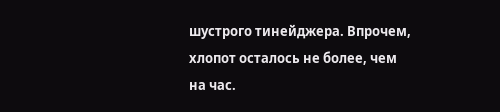шустрого тинейджера. Впрочем, хлопот осталось не более, чем на час.